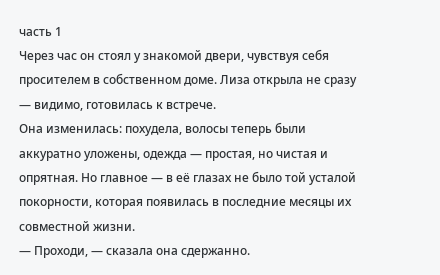часть 1
Через час он стоял у знакомой двери, чувствуя себя просителем в собственном доме. Лиза открыла не сразу — видимо, готовилась к встрече.
Она изменилась: похудела, волосы теперь были аккуратно уложены, одежда — простая, но чистая и опрятная. Но главное — в её глазах не было той усталой покорности, которая появилась в последние месяцы их совместной жизни.
— Проходи, — сказала она сдержанно.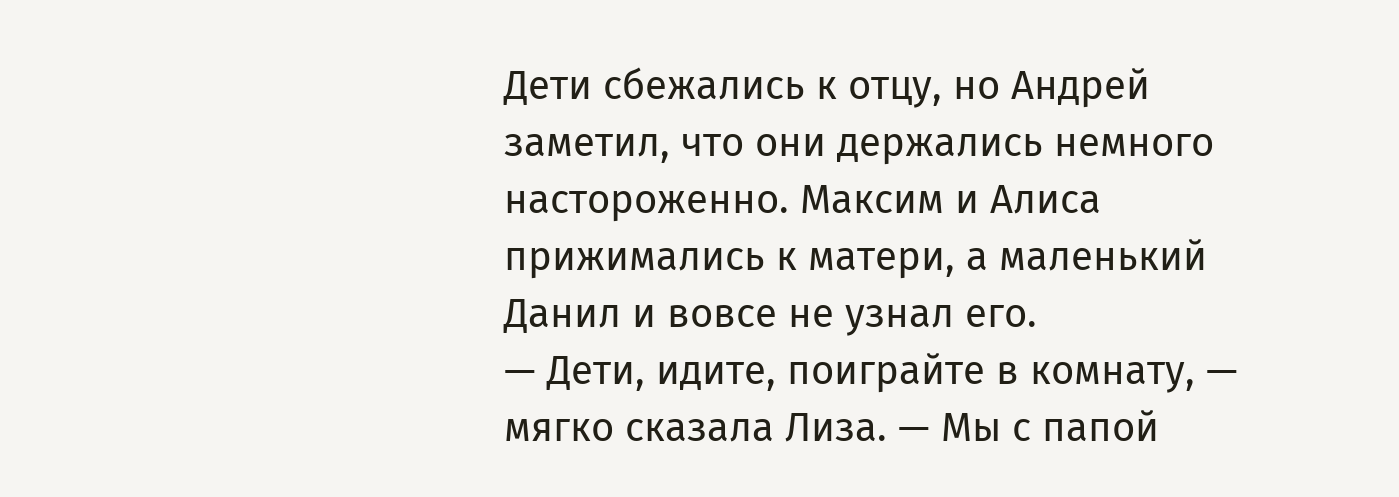Дети сбежались к отцу, но Андрей заметил, что они держались немного настороженно. Максим и Алиса прижимались к матери, а маленький Данил и вовсе не узнал его.
— Дети, идите, поиграйте в комнату, — мягко сказала Лиза. — Мы с папой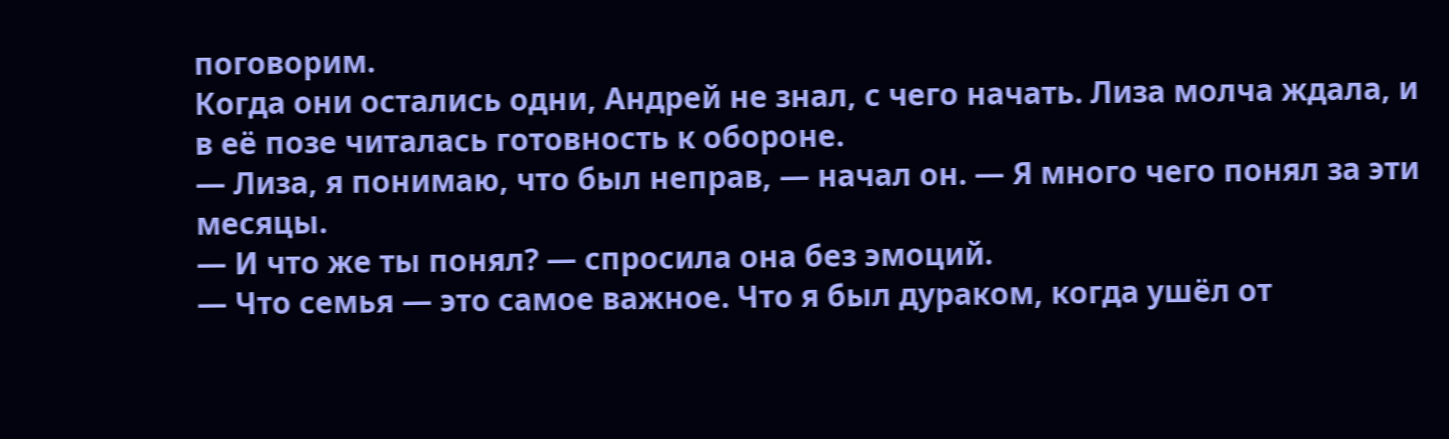поговорим.
Когда они остались одни, Андрей не знал, с чего начать. Лиза молча ждала, и в её позе читалась готовность к обороне.
— Лиза, я понимаю, что был неправ, — начал он. — Я много чего понял за эти месяцы.
— И что же ты понял? — спросила она без эмоций.
— Что семья — это самое важное. Что я был дураком, когда ушёл от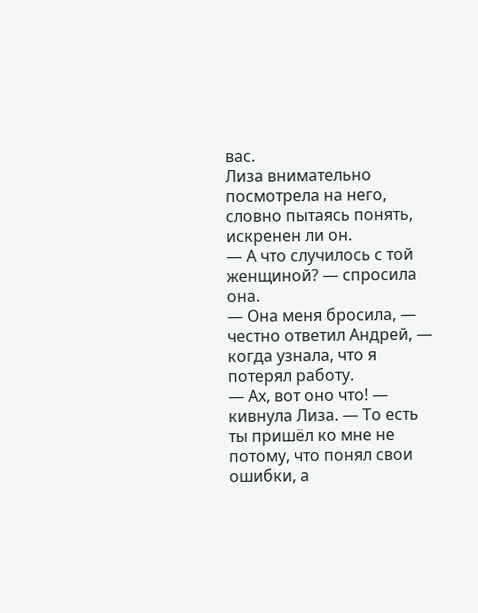вас.
Лиза внимательно посмотрела на него, словно пытаясь понять, искренен ли он.
— А что случилось с той женщиной? — спросила она.
— Она меня бросила, — честно ответил Андрей, — когда узнала, что я потерял работу.
— Ах, вот оно что! — кивнула Лиза. — То есть ты пришёл ко мне не потому, что понял свои ошибки, а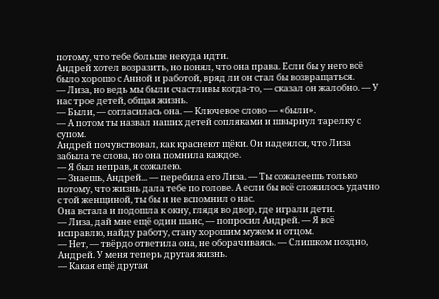потому, что тебе больше некуда идти.
Андрей хотел возразить, но понял, что она права. Если бы у него всё было хорошо с Анной и работой, вряд ли он стал бы возвращаться.
— Лиза, но ведь мы были счастливы когда-то, — сказал он жалобно. — У нас трое детей, общая жизнь.
— Были, — согласилась она. — Ключевое слово — «были».
— А потом ты назвал наших детей сопляками и швырнул тарелку с супом.
Андрей почувствовал, как краснеют щёки. Он надеялся, что Лиза забыла те слова, но она помнила каждое.
— Я был неправ, я сожалею.
— Знаешь, Андрей... — перебила его Лиза. — Ты сожалеешь только потому, что жизнь дала тебе по голове. А если бы всё сложилось удачно с той женщиной, ты бы и не вспомнил о нас.
Она встала и подошла к окну, глядя во двор, где играли дети.
— Лиза, дай мне ещё один шанс, — попросил Андрей. — Я всё исправлю, найду работу, стану хорошим мужем и отцом.
— Нет, — твёрдо ответила она, не оборачиваясь. — Слишком поздно, Андрей. У меня теперь другая жизнь.
— Какая ещё другая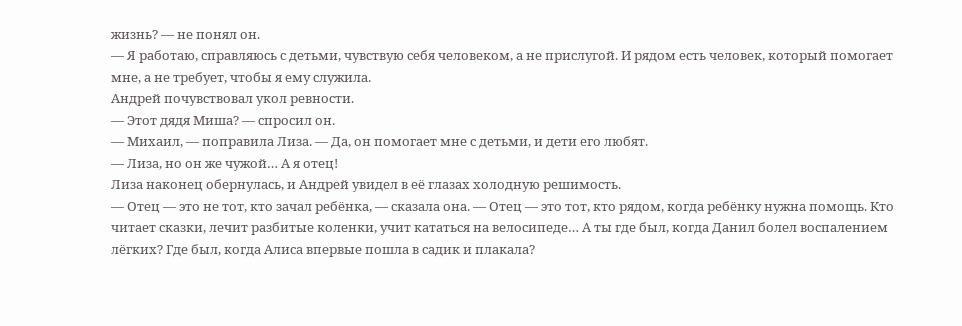жизнь? — не понял он.
— Я работаю, справляюсь с детьми, чувствую себя человеком, а не прислугой. И рядом есть человек, который помогает мне, а не требует, чтобы я ему служила.
Андрей почувствовал укол ревности.
— Этот дядя Миша? — спросил он.
— Михаил, — поправила Лиза. — Да, он помогает мне с детьми, и дети его любят.
— Лиза, но он же чужой… А я отец!
Лиза наконец обернулась, и Андрей увидел в её глазах холодную решимость.
— Отец — это не тот, кто зачал ребёнка, — сказала она. — Отец — это тот, кто рядом, когда ребёнку нужна помощь. Кто читает сказки, лечит разбитые коленки, учит кататься на велосипеде… А ты где был, когда Данил болел воспалением лёгких? Где был, когда Алиса впервые пошла в садик и плакала?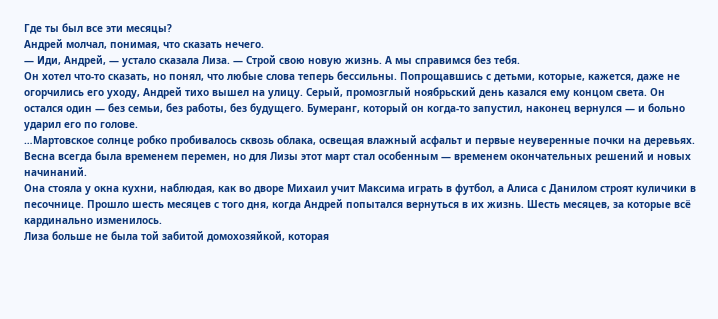Где ты был все эти месяцы?
Андрей молчал, понимая, что сказать нечего.
— Иди, Андрей, — устало сказала Лиза. — Строй свою новую жизнь. А мы справимся без тебя.
Он хотел что-то сказать, но понял, что любые слова теперь бессильны. Попрощавшись с детьми, которые, кажется, даже не огорчились его уходу, Андрей тихо вышел на улицу. Серый, промозглый ноябрьский день казался ему концом света. Он остался один — без семьи, без работы, без будущего. Бумеранг, который он когда-то запустил, наконец вернулся — и больно ударил его по голове.
…Мартовское солнце робко пробивалось сквозь облака, освещая влажный асфальт и первые неуверенные почки на деревьях. Весна всегда была временем перемен, но для Лизы этот март стал особенным — временем окончательных решений и новых начинаний.
Она стояла у окна кухни, наблюдая, как во дворе Михаил учит Максима играть в футбол, а Алиса с Данилом строят куличики в песочнице. Прошло шесть месяцев с того дня, когда Андрей попытался вернуться в их жизнь. Шесть месяцев, за которые всё кардинально изменилось.
Лиза больше не была той забитой домохозяйкой, которая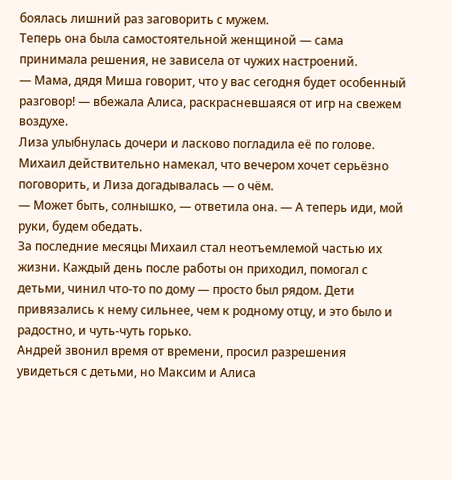боялась лишний раз заговорить с мужем.
Теперь она была самостоятельной женщиной — сама принимала решения, не зависела от чужих настроений.
— Мама, дядя Миша говорит, что у вас сегодня будет особенный разговор! — вбежала Алиса, раскрасневшаяся от игр на свежем воздухе.
Лиза улыбнулась дочери и ласково погладила её по голове. Михаил действительно намекал, что вечером хочет серьёзно поговорить, и Лиза догадывалась — о чём.
— Может быть, солнышко, — ответила она. — А теперь иди, мой руки, будем обедать.
За последние месяцы Михаил стал неотъемлемой частью их жизни. Каждый день после работы он приходил, помогал с детьми, чинил что-то по дому — просто был рядом. Дети привязались к нему сильнее, чем к родному отцу, и это было и радостно, и чуть-чуть горько.
Андрей звонил время от времени, просил разрешения увидеться с детьми, но Максим и Алиса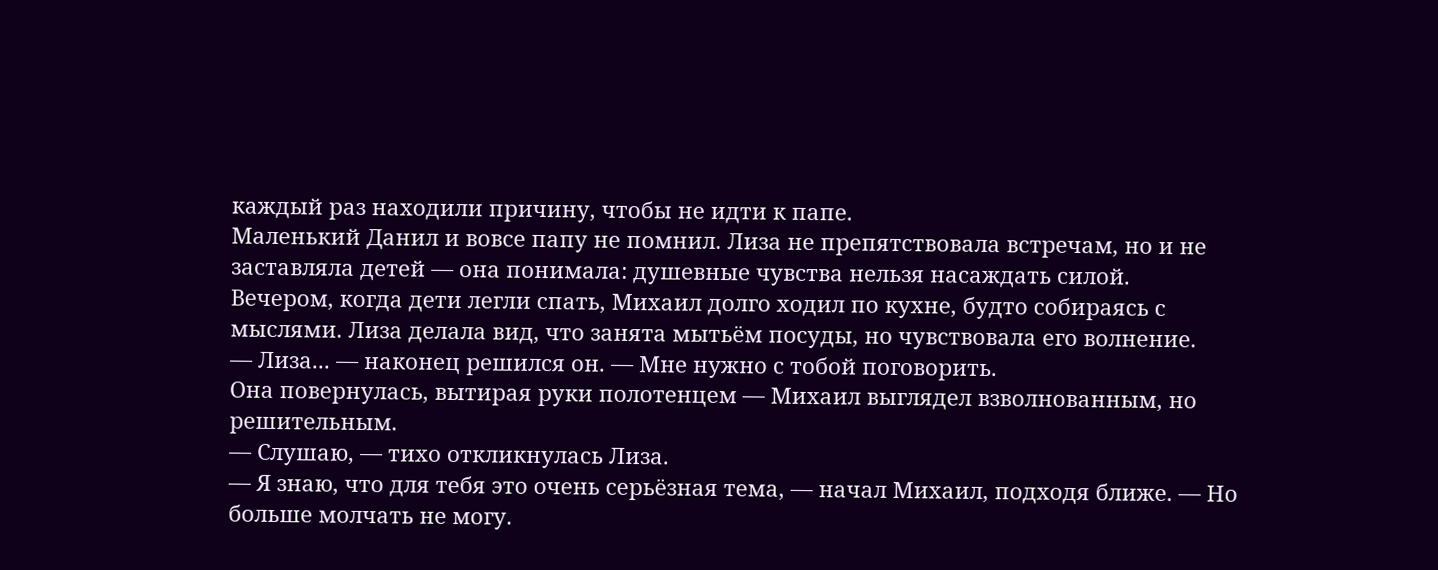каждый раз находили причину, чтобы не идти к папе.
Маленький Данил и вовсе папу не помнил. Лиза не препятствовала встречам, но и не заставляла детей — она понимала: душевные чувства нельзя насаждать силой.
Вечером, когда дети легли спать, Михаил долго ходил по кухне, будто собираясь с мыслями. Лиза делала вид, что занята мытьём посуды, но чувствовала его волнение.
— Лиза... — наконец решился он. — Мне нужно с тобой поговорить.
Она повернулась, вытирая руки полотенцем — Михаил выглядел взволнованным, но решительным.
— Слушаю, — тихо откликнулась Лиза.
— Я знаю, что для тебя это очень серьёзная тема, — начал Михаил, подходя ближе. — Но больше молчать не могу.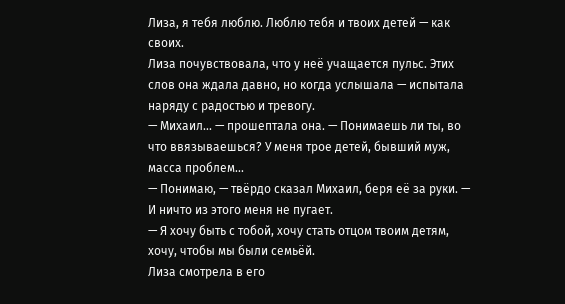Лиза, я тебя люблю. Люблю тебя и твоих детей — как своих.
Лиза почувствовала, что у неё учащается пульс. Этих слов она ждала давно, но когда услышала — испытала наряду с радостью и тревогу.
— Михаил... — прошептала она. — Понимаешь ли ты, во что ввязываешься? У меня трое детей, бывший муж, масса проблем...
— Понимаю, — твёрдо сказал Михаил, беря её за руки. — И ничто из этого меня не пугает.
— Я хочу быть с тобой, хочу стать отцом твоим детям, хочу, чтобы мы были семьёй.
Лиза смотрела в его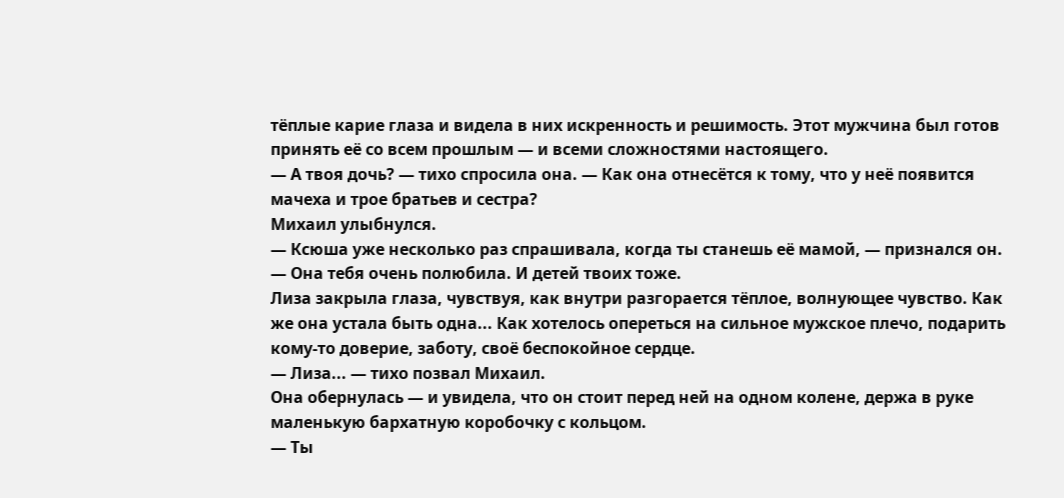тёплые карие глаза и видела в них искренность и решимость. Этот мужчина был готов принять её со всем прошлым — и всеми сложностями настоящего.
— А твоя дочь? — тихо спросила она. — Как она отнесётся к тому, что у неё появится мачеха и трое братьев и сестра?
Михаил улыбнулся.
— Ксюша уже несколько раз спрашивала, когда ты станешь её мамой, — признался он. — Она тебя очень полюбила. И детей твоих тоже.
Лиза закрыла глаза, чувствуя, как внутри разгорается тёплое, волнующее чувство. Как же она устала быть одна... Как хотелось опереться на сильное мужское плечо, подарить кому-то доверие, заботу, своё беспокойное сердце.
— Лиза... — тихо позвал Михаил.
Она обернулась — и увидела, что он стоит перед ней на одном колене, держа в руке маленькую бархатную коробочку с кольцом.
— Ты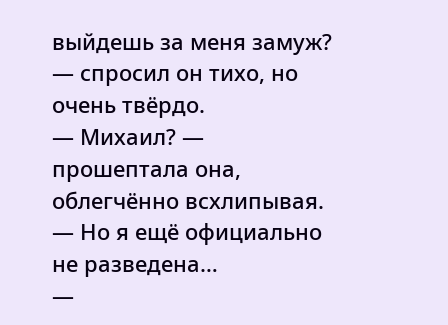выйдешь за меня замуж? — спросил он тихо, но очень твёрдо.
— Михаил? — прошептала она, облегчённо всхлипывая. — Но я ещё официально не разведена…
—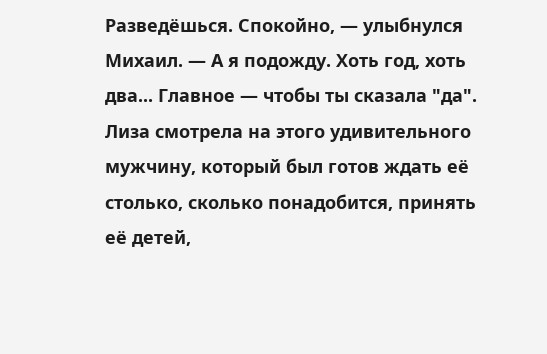Разведёшься. Спокойно, — улыбнулся Михаил. — А я подожду. Хоть год, хоть два... Главное — чтобы ты сказала "да".
Лиза смотрела на этого удивительного мужчину, который был готов ждать её столько, сколько понадобится, принять её детей,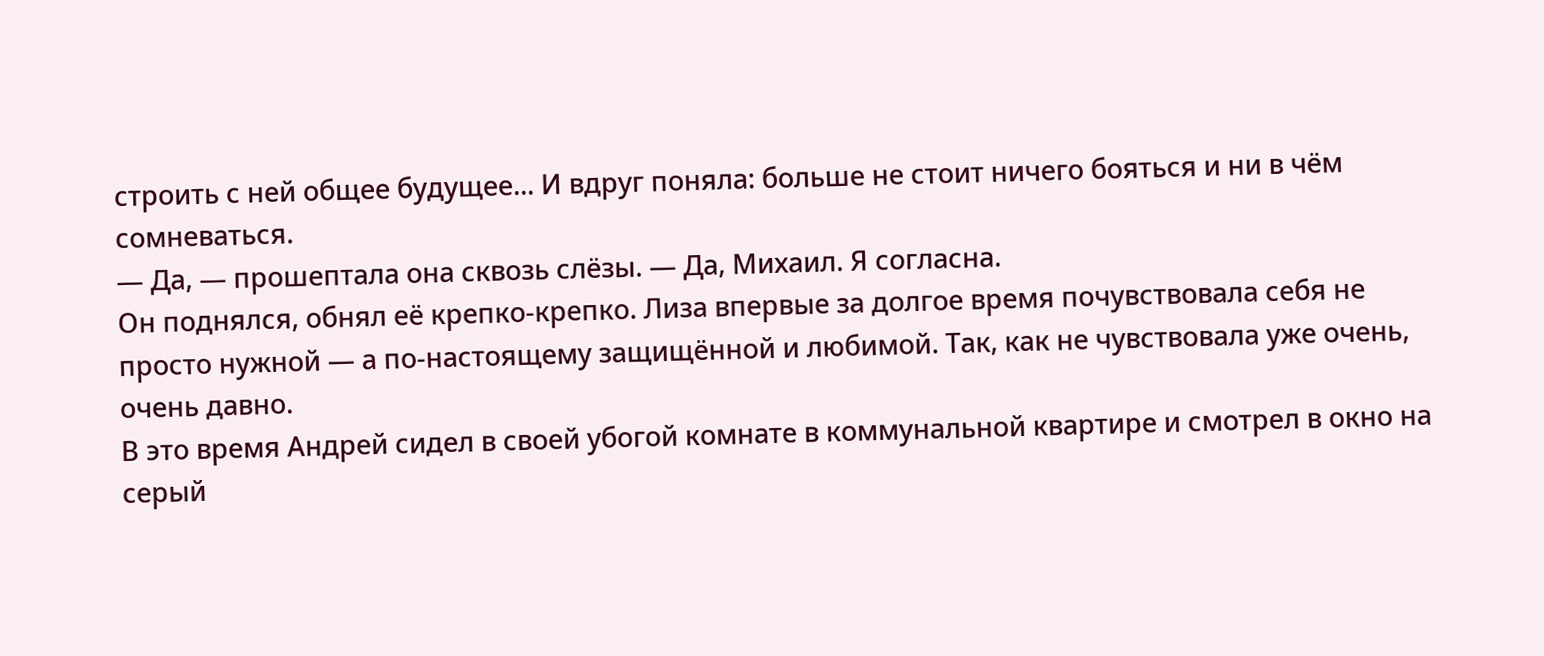строить с ней общее будущее... И вдруг поняла: больше не стоит ничего бояться и ни в чём сомневаться.
— Да, — прошептала она сквозь слёзы. — Да, Михаил. Я согласна.
Он поднялся, обнял её крепко-крепко. Лиза впервые за долгое время почувствовала себя не просто нужной — а по-настоящему защищённой и любимой. Так, как не чувствовала уже очень, очень давно.
В это время Андрей сидел в своей убогой комнате в коммунальной квартире и смотрел в окно на серый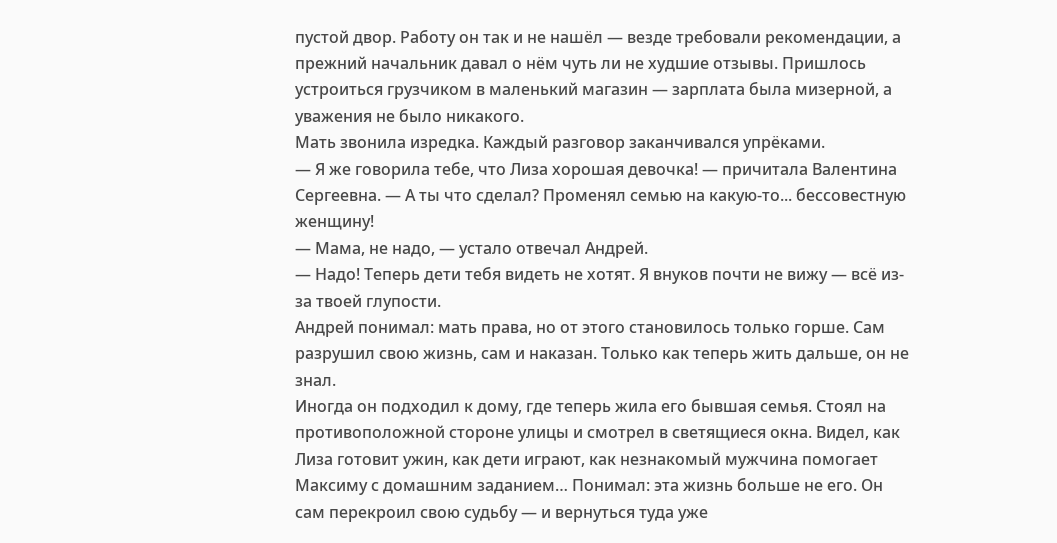пустой двор. Работу он так и не нашёл — везде требовали рекомендации, а прежний начальник давал о нём чуть ли не худшие отзывы. Пришлось устроиться грузчиком в маленький магазин — зарплата была мизерной, а уважения не было никакого.
Мать звонила изредка. Каждый разговор заканчивался упрёками.
— Я же говорила тебе, что Лиза хорошая девочка! — причитала Валентина Сергеевна. — А ты что сделал? Променял семью на какую-то... бессовестную женщину!
— Мама, не надо, — устало отвечал Андрей.
— Надо! Теперь дети тебя видеть не хотят. Я внуков почти не вижу — всё из-за твоей глупости.
Андрей понимал: мать права, но от этого становилось только горше. Сам разрушил свою жизнь, сам и наказан. Только как теперь жить дальше, он не знал.
Иногда он подходил к дому, где теперь жила его бывшая семья. Стоял на противоположной стороне улицы и смотрел в светящиеся окна. Видел, как Лиза готовит ужин, как дети играют, как незнакомый мужчина помогает Максиму с домашним заданием… Понимал: эта жизнь больше не его. Он сам перекроил свою судьбу — и вернуться туда уже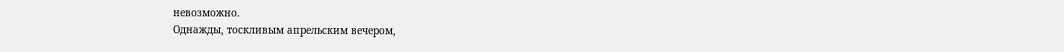невозможно.
Однажды, тоскливым апрельским вечером,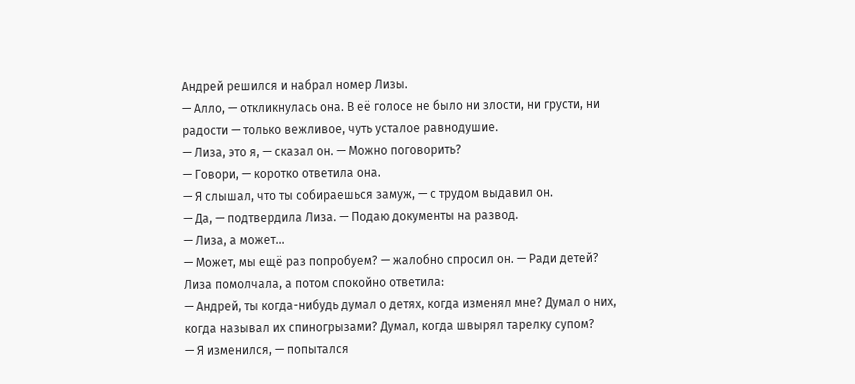Андрей решился и набрал номер Лизы.
— Алло, — откликнулась она. В её голосе не было ни злости, ни грусти, ни радости — только вежливое, чуть усталое равнодушие.
— Лиза, это я, — сказал он. — Можно поговорить?
— Говори, — коротко ответила она.
— Я слышал, что ты собираешься замуж, — с трудом выдавил он.
— Да, — подтвердила Лиза. — Подаю документы на развод.
— Лиза, а может...
— Может, мы ещё раз попробуем? — жалобно спросил он. — Ради детей?
Лиза помолчала, а потом спокойно ответила:
— Андрей, ты когда-нибудь думал о детях, когда изменял мне? Думал о них, когда называл их спиногрызами? Думал, когда швырял тарелку супом?
— Я изменился, — попытался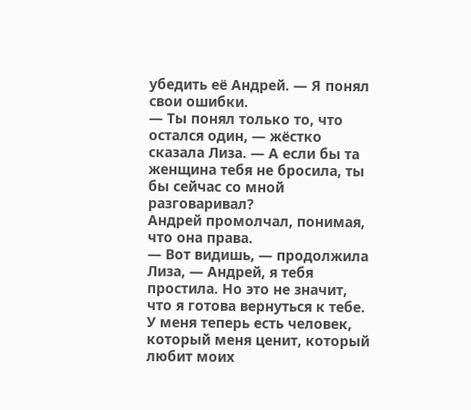убедить её Андрей. — Я понял свои ошибки.
— Ты понял только то, что остался один, — жёстко сказала Лиза. — А если бы та женщина тебя не бросила, ты бы сейчас со мной разговаривал?
Андрей промолчал, понимая, что она права.
— Вот видишь, — продолжила Лиза, — Андрей, я тебя простила. Но это не значит, что я готова вернуться к тебе. У меня теперь есть человек, который меня ценит, который любит моих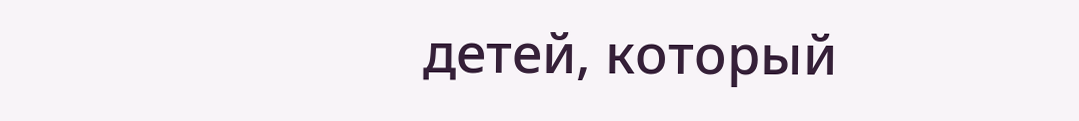детей, который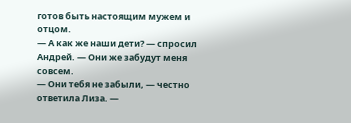готов быть настоящим мужем и отцом.
— А как же наши дети? — спросил Андрей. — Они же забудут меня совсем.
— Они тебя не забыли, — честно ответила Лиза. —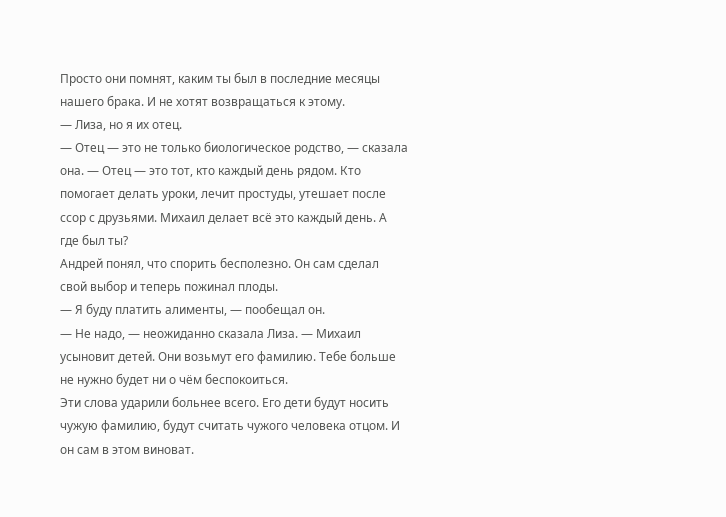Просто они помнят, каким ты был в последние месяцы нашего брака. И не хотят возвращаться к этому.
— Лиза, но я их отец.
— Отец — это не только биологическое родство, — сказала она. — Отец — это тот, кто каждый день рядом. Кто помогает делать уроки, лечит простуды, утешает после ссор с друзьями. Михаил делает всё это каждый день. А где был ты?
Андрей понял, что спорить бесполезно. Он сам сделал свой выбор и теперь пожинал плоды.
— Я буду платить алименты, — пообещал он.
— Не надо, — неожиданно сказала Лиза. — Михаил усыновит детей. Они возьмут его фамилию. Тебе больше не нужно будет ни о чём беспокоиться.
Эти слова ударили больнее всего. Его дети будут носить чужую фамилию, будут считать чужого человека отцом. И он сам в этом виноват.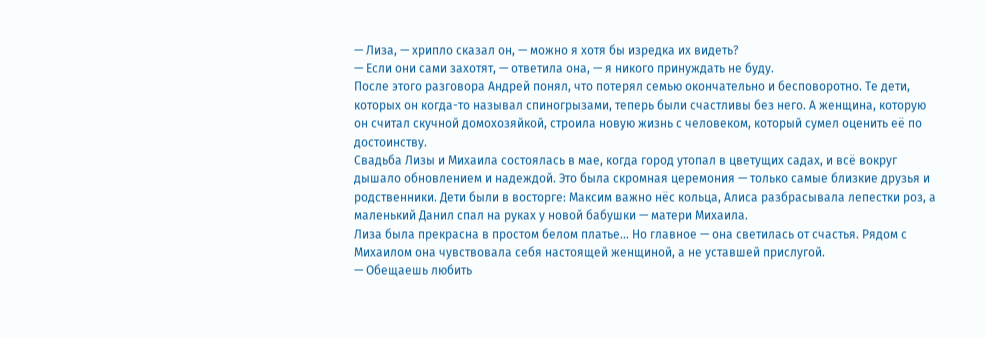— Лиза, — хрипло сказал он, — можно я хотя бы изредка их видеть?
— Если они сами захотят, — ответила она, — я никого принуждать не буду.
После этого разговора Андрей понял, что потерял семью окончательно и бесповоротно. Те дети, которых он когда-то называл спиногрызами, теперь были счастливы без него. А женщина, которую он считал скучной домохозяйкой, строила новую жизнь с человеком, который сумел оценить её по достоинству.
Свадьба Лизы и Михаила состоялась в мае, когда город утопал в цветущих садах, и всё вокруг дышало обновлением и надеждой. Это была скромная церемония — только самые близкие друзья и родственники. Дети были в восторге: Максим важно нёс кольца, Алиса разбрасывала лепестки роз, а маленький Данил спал на руках у новой бабушки — матери Михаила.
Лиза была прекрасна в простом белом платье… Но главное — она светилась от счастья. Рядом с Михаилом она чувствовала себя настоящей женщиной, а не уставшей прислугой.
— Обещаешь любить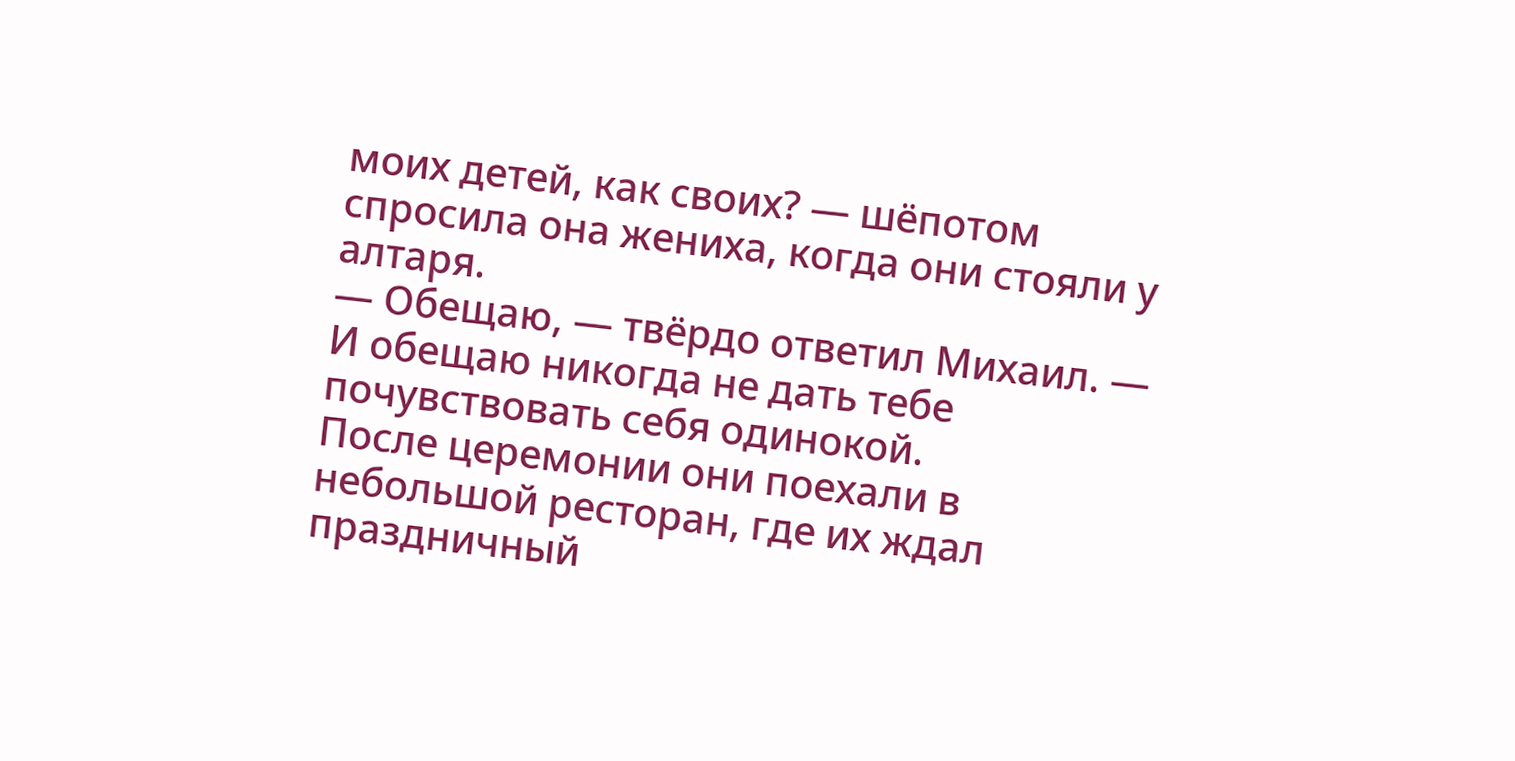моих детей, как своих? — шёпотом спросила она жениха, когда они стояли у алтаря.
— Обещаю, — твёрдо ответил Михаил. — И обещаю никогда не дать тебе почувствовать себя одинокой.
После церемонии они поехали в небольшой ресторан, где их ждал праздничный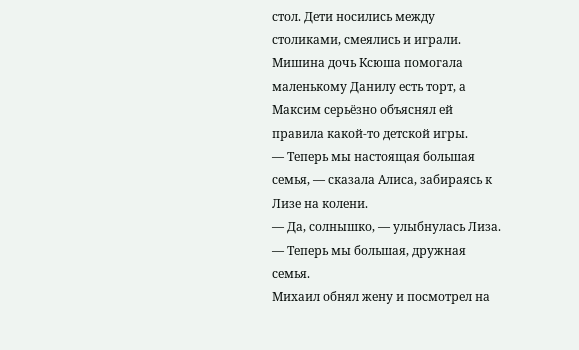стол. Дети носились между столиками, смеялись и играли. Мишина дочь Ксюша помогала маленькому Данилу есть торт, а Максим серьёзно объяснял ей правила какой-то детской игры.
— Теперь мы настоящая большая семья, — сказала Алиса, забираясь к Лизе на колени.
— Да, солнышко, — улыбнулась Лиза. — Теперь мы большая, дружная семья.
Михаил обнял жену и посмотрел на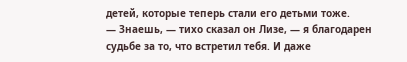детей, которые теперь стали его детьми тоже.
— Знаешь, — тихо сказал он Лизе, — я благодарен судьбе за то, что встретил тебя. И даже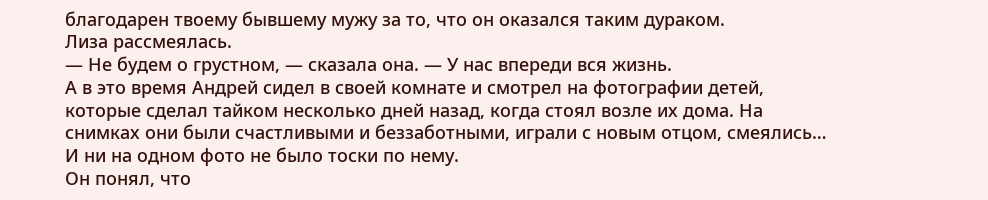благодарен твоему бывшему мужу за то, что он оказался таким дураком.
Лиза рассмеялась.
— Не будем о грустном, — сказала она. — У нас впереди вся жизнь.
А в это время Андрей сидел в своей комнате и смотрел на фотографии детей, которые сделал тайком несколько дней назад, когда стоял возле их дома. На снимках они были счастливыми и беззаботными, играли с новым отцом, смеялись… И ни на одном фото не было тоски по нему.
Он понял, что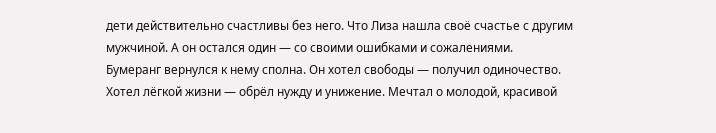дети действительно счастливы без него. Что Лиза нашла своё счастье с другим мужчиной. А он остался один — со своими ошибками и сожалениями.
Бумеранг вернулся к нему сполна. Он хотел свободы — получил одиночество. Хотел лёгкой жизни — обрёл нужду и унижение. Мечтал о молодой, красивой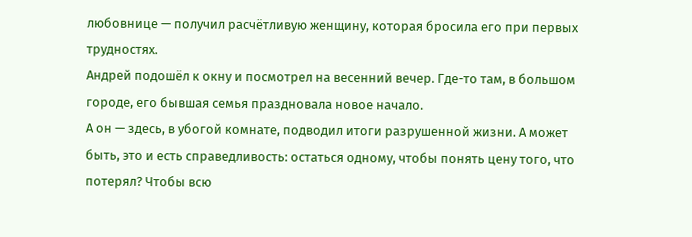любовнице — получил расчётливую женщину, которая бросила его при первых трудностях.
Андрей подошёл к окну и посмотрел на весенний вечер. Где-то там, в большом городе, его бывшая семья праздновала новое начало.
А он — здесь, в убогой комнате, подводил итоги разрушенной жизни. А может быть, это и есть справедливость: остаться одному, чтобы понять цену того, что потерял? Чтобы всю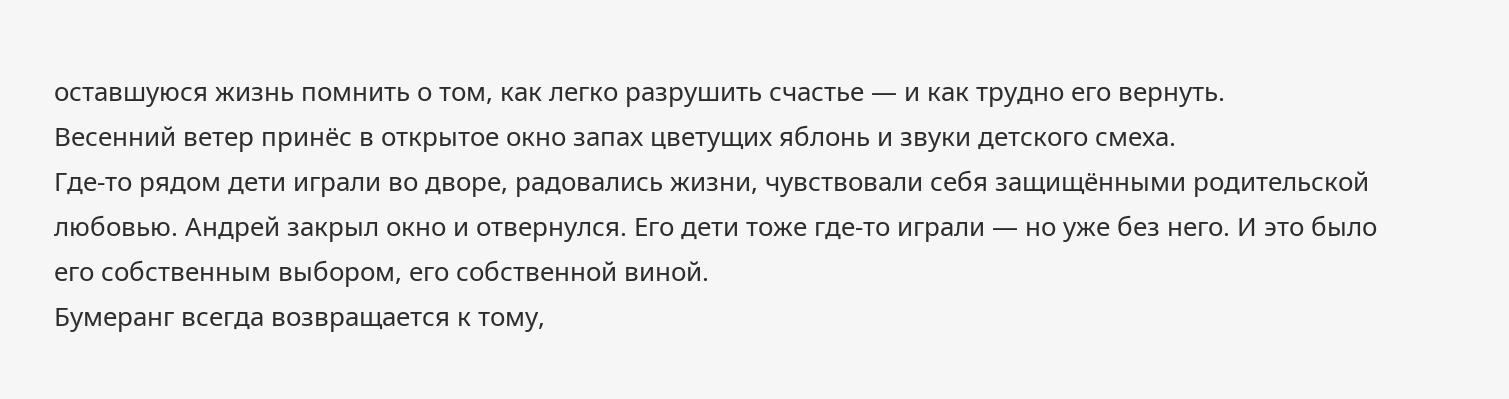оставшуюся жизнь помнить о том, как легко разрушить счастье — и как трудно его вернуть.
Весенний ветер принёс в открытое окно запах цветущих яблонь и звуки детского смеха.
Где-то рядом дети играли во дворе, радовались жизни, чувствовали себя защищёнными родительской любовью. Андрей закрыл окно и отвернулся. Его дети тоже где-то играли — но уже без него. И это было его собственным выбором, его собственной виной.
Бумеранг всегда возвращается к тому,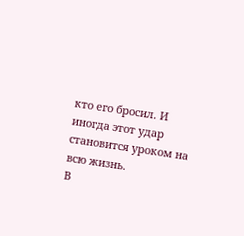кто его бросил. И иногда этот удар становится уроком на всю жизнь.
В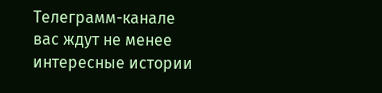Телеграмм-канале вас ждут не менее интересные истории